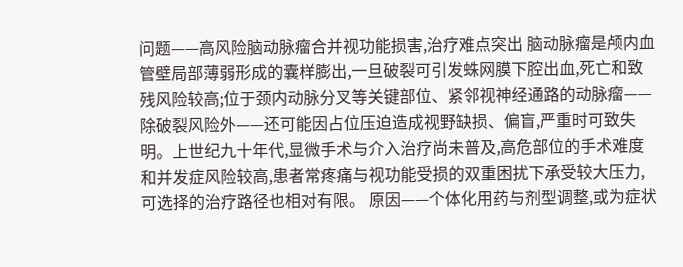问题——高风险脑动脉瘤合并视功能损害,治疗难点突出 脑动脉瘤是颅内血管壁局部薄弱形成的囊样膨出,一旦破裂可引发蛛网膜下腔出血,死亡和致残风险较高;位于颈内动脉分叉等关键部位、紧邻视神经通路的动脉瘤——除破裂风险外——还可能因占位压迫造成视野缺损、偏盲,严重时可致失明。上世纪九十年代,显微手术与介入治疗尚未普及,高危部位的手术难度和并发症风险较高,患者常疼痛与视功能受损的双重困扰下承受较大压力,可选择的治疗路径也相对有限。 原因——个体化用药与剂型调整,或为症状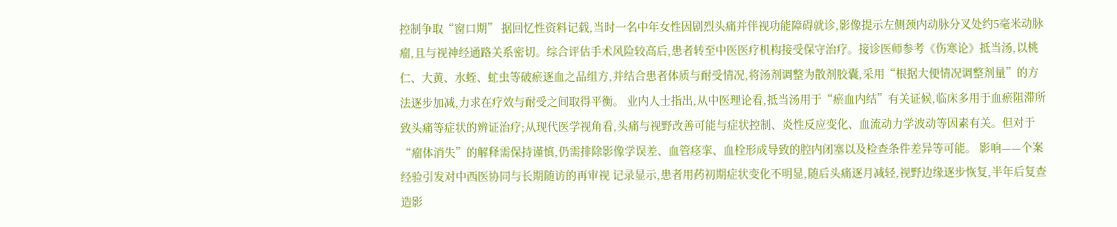控制争取“窗口期” 据回忆性资料记载,当时一名中年女性因剧烈头痛并伴视功能障碍就诊,影像提示左侧颈内动脉分叉处约5毫米动脉瘤,且与视神经通路关系密切。综合评估手术风险较高后,患者转至中医医疗机构接受保守治疗。接诊医师参考《伤寒论》抵当汤,以桃仁、大黄、水蛭、虻虫等破瘀逐血之品组方,并结合患者体质与耐受情况,将汤剂调整为散剂胶囊,采用“根据大便情况调整剂量”的方法逐步加减,力求在疗效与耐受之间取得平衡。 业内人士指出,从中医理论看,抵当汤用于“瘀血内结”有关证候,临床多用于血瘀阻滞所致头痛等症状的辨证治疗;从现代医学视角看,头痛与视野改善可能与症状控制、炎性反应变化、血流动力学波动等因素有关。但对于“瘤体消失”的解释需保持谨慎,仍需排除影像学误差、血管痉挛、血栓形成导致的腔内闭塞以及检查条件差异等可能。 影响——个案经验引发对中西医协同与长期随访的再审视 记录显示,患者用药初期症状变化不明显,随后头痛逐月减轻,视野边缘逐步恢复,半年后复查造影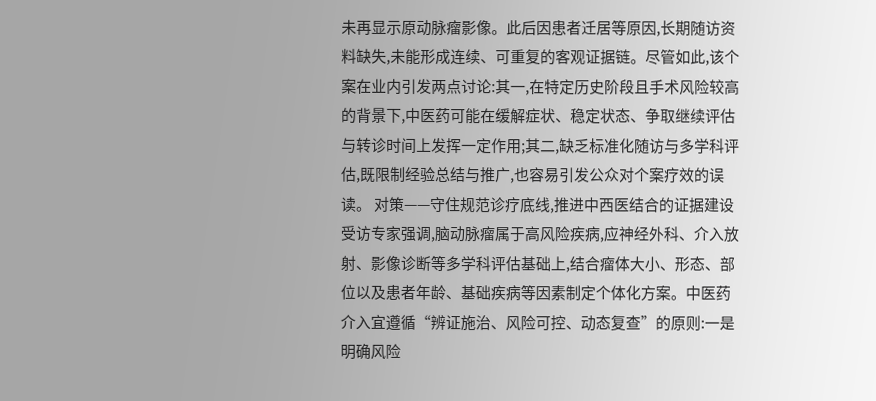未再显示原动脉瘤影像。此后因患者迁居等原因,长期随访资料缺失,未能形成连续、可重复的客观证据链。尽管如此,该个案在业内引发两点讨论:其一,在特定历史阶段且手术风险较高的背景下,中医药可能在缓解症状、稳定状态、争取继续评估与转诊时间上发挥一定作用;其二,缺乏标准化随访与多学科评估,既限制经验总结与推广,也容易引发公众对个案疗效的误读。 对策——守住规范诊疗底线,推进中西医结合的证据建设 受访专家强调,脑动脉瘤属于高风险疾病,应神经外科、介入放射、影像诊断等多学科评估基础上,结合瘤体大小、形态、部位以及患者年龄、基础疾病等因素制定个体化方案。中医药介入宜遵循“辨证施治、风险可控、动态复查”的原则:一是明确风险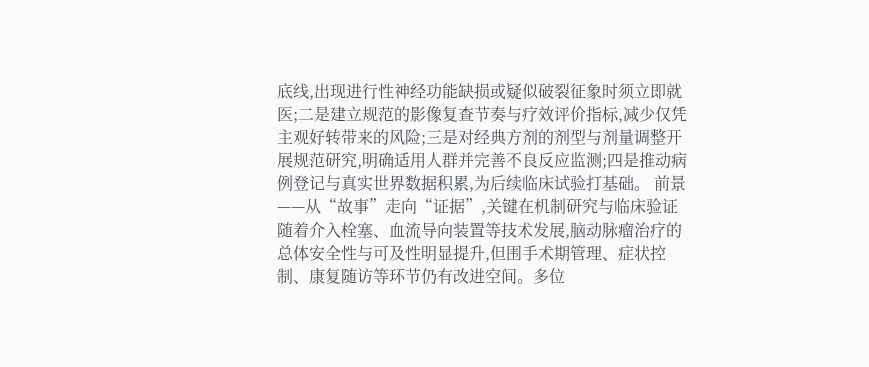底线,出现进行性神经功能缺损或疑似破裂征象时须立即就医;二是建立规范的影像复查节奏与疗效评价指标,减少仅凭主观好转带来的风险;三是对经典方剂的剂型与剂量调整开展规范研究,明确适用人群并完善不良反应监测;四是推动病例登记与真实世界数据积累,为后续临床试验打基础。 前景——从“故事”走向“证据”,关键在机制研究与临床验证 随着介入栓塞、血流导向装置等技术发展,脑动脉瘤治疗的总体安全性与可及性明显提升,但围手术期管理、症状控制、康复随访等环节仍有改进空间。多位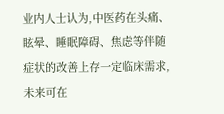业内人士认为,中医药在头痛、眩晕、睡眠障碍、焦虑等伴随症状的改善上存一定临床需求,未来可在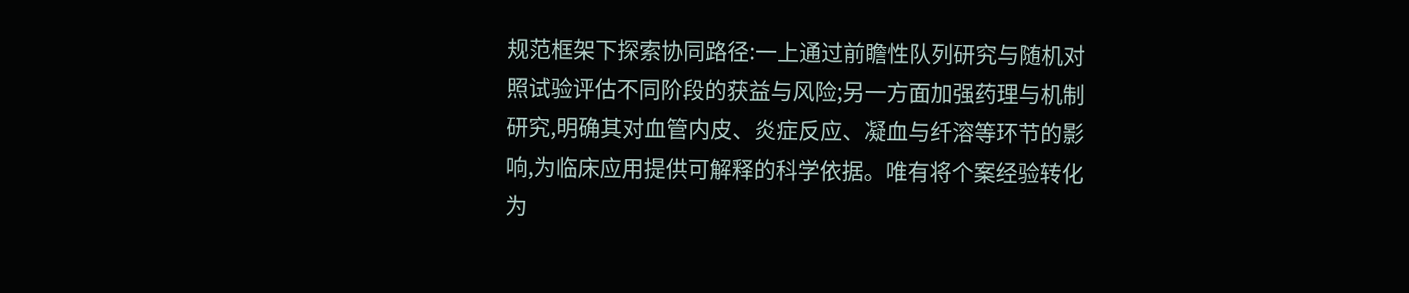规范框架下探索协同路径:一上通过前瞻性队列研究与随机对照试验评估不同阶段的获益与风险;另一方面加强药理与机制研究,明确其对血管内皮、炎症反应、凝血与纤溶等环节的影响,为临床应用提供可解释的科学依据。唯有将个案经验转化为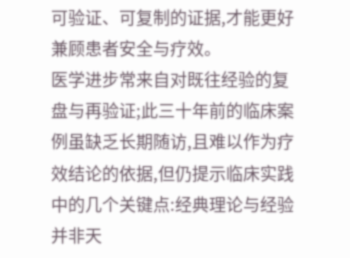可验证、可复制的证据,才能更好兼顾患者安全与疗效。
医学进步常来自对既往经验的复盘与再验证;此三十年前的临床案例虽缺乏长期随访,且难以作为疗效结论的依据,但仍提示临床实践中的几个关键点:经典理论与经验并非天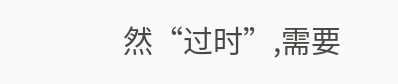然“过时”,需要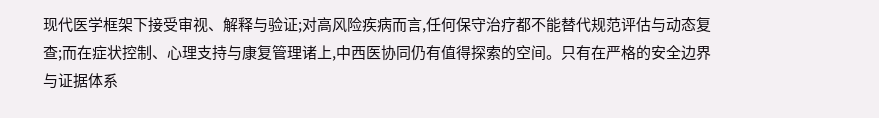现代医学框架下接受审视、解释与验证;对高风险疾病而言,任何保守治疗都不能替代规范评估与动态复查;而在症状控制、心理支持与康复管理诸上,中西医协同仍有值得探索的空间。只有在严格的安全边界与证据体系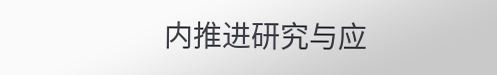内推进研究与应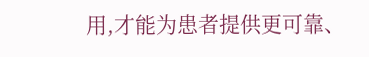用,才能为患者提供更可靠、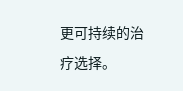更可持续的治疗选择。